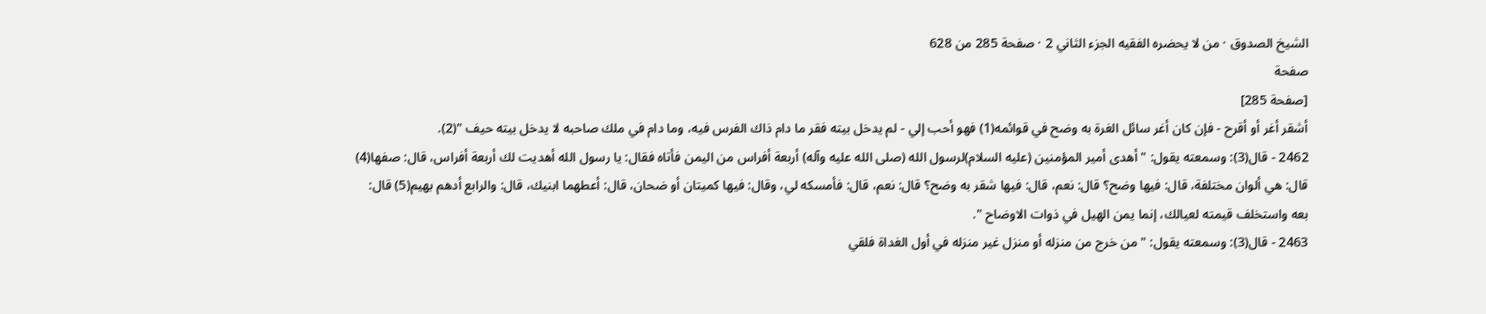الشيخ الصدوق · من لا يحضره الفقيه الجزء الثاني 2 · صفحة 285 من 628
صفحة
[صفحة 285]
أشقر أغر أو أقرح - فإن كان أغر سائل الغرة به وضح في قوائمه(1) فهو أحب إلي - لم يدخل بيته فقر ما دام ذاك الفرس فيه، وما دام في ملك صاحبه لا يدخل بيته حيف "(2).
2462 - قال(3): وسمعته يقول: " أهدى أمير المؤمنين (عليه السلام)لرسول الله (صلى الله عليه وآله) أربعة أفراس من اليمن فأتاه فقال: يا رسول الله أهديت لك أربعة أفراس، قال: صفها(4) قال: هي ألوان مختلفة، قال: فيها وضح؟ قال: نعم، قال: فيها شقر به وضح؟ قال: نعم، قال: فأمسكه لي، وقال: فيها كميتان أو ضحان، قال: أعطهما ابنيك، قال: والرابع أدهم بهيم(5) قال: بعه واستخلف قيمته لعيالك، إنما يمن الهيل في ذوات الاوضاح ".
2463 - قال(3): وسمعته يقول: " من خرج من منزله أو منزل غير منزله في أول الغداة فلقي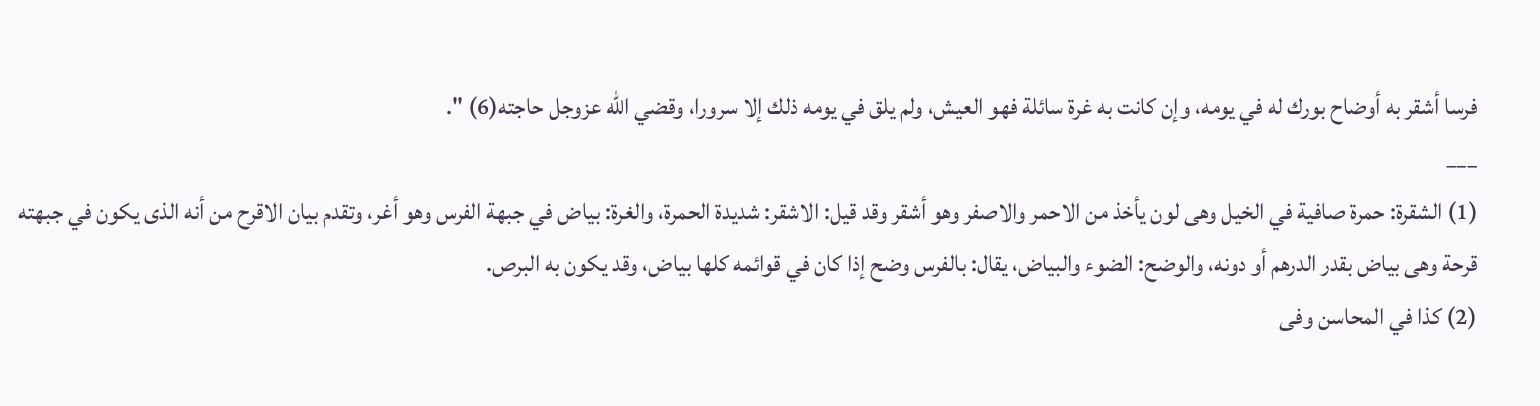فرسا أشقر به أوضاح بورك له في يومه، وإن كانت به غرة سائلة فهو العيش، ولم يلق في يومه ذلك إلا سرورا، وقضي الله عزوجل حاجته(6) ".
___
(1) الشقرة: حمرة صافية في الخيل وهى لون يأخذ من الاحمر والاصفر وهو أشقر وقد قيل: الاشقر: شديدة الحمرة، والغرة: بياض في جبهة الفرس وهو أغر، وتقدم بيان الاقرح من أنه الذى يكون في جبهته قرحة وهى بياض بقدر الدرهم أو دونه، والوضح: الضوء والبياض، يقال: بالفرس وضح إذا كان في قوائمه كلها بياض، وقد يكون به البرص.
(2) كذا في المحاسن وفى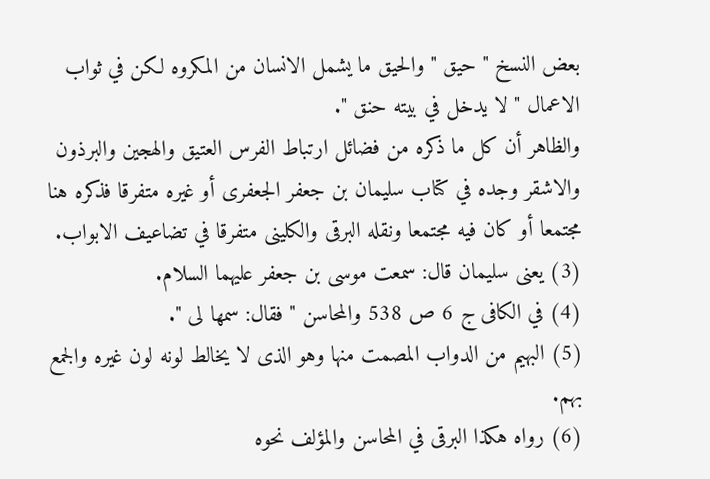بعض النسخ " حيق " والحيق ما يشمل الانسان من المكروه لكن في ثواب الاعمال " لا يدخل في بيته حنق ".
والظاهر أن كل ما ذكره من فضائل ارتباط الفرس العتيق والهجين والبرذون والاشقر وجده في كتاب سليمان بن جعفر الجعفرى أو غيره متفرقا فذكره هنا مجتمعا أو كان فيه مجتمعا ونقله البرقى والكلينى متفرقا في تضاعيف الابواب.
(3) يعنى سليمان قال: سمعت موسى بن جعفر عليهما السلام.
(4) في الكافى ج 6 ص 538 والمحاسن " فقال: سمها لى ".
(5) البهيم من الدواب المصمت منها وهو الذى لا يخالط لونه لون غيره والجمع بهم.
(6) رواه هكذا البرقى في المحاسن والمؤلف نحوه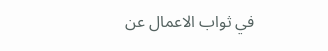في ثواب الاعمال عن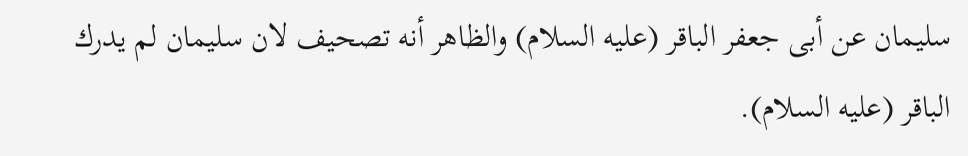سليمان عن أبى جعفر الباقر (عليه السلام) والظاهر أنه تصحيف لان سليمان لم يدرك الباقر (عليه السلام).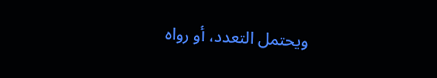ويحتمل التعدد، أو رواه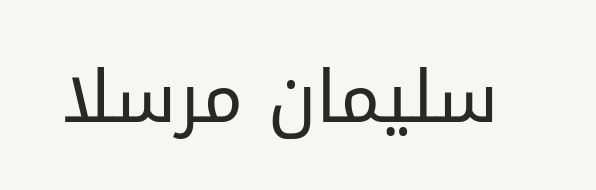سليمان مرسلا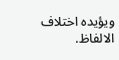ويؤيده اختلاف الالفاظ.